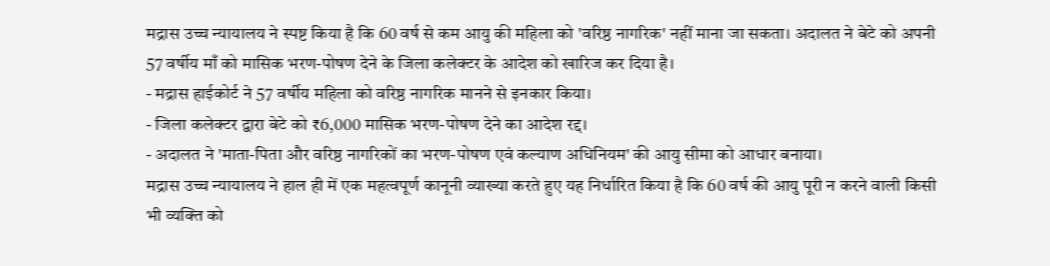मद्रास उच्च न्यायालय ने स्पष्ट किया है कि 60 वर्ष से कम आयु की महिला को 'वरिष्ठ नागरिक' नहीं माना जा सकता। अदालत ने बेटे को अपनी 57 वर्षीय माँ को मासिक भरण-पोषण देने के जिला कलेक्टर के आदेश को खारिज कर दिया है।
- मद्रास हाईकोर्ट ने 57 वर्षीय महिला को वरिष्ठ नागरिक मानने से इनकार किया।
- जिला कलेक्टर द्वारा बेटे को ₹6,000 मासिक भरण-पोषण देने का आदेश रद्द।
- अदालत ने 'माता-पिता और वरिष्ठ नागरिकों का भरण-पोषण एवं कल्याण अधिनियम' की आयु सीमा को आधार बनाया।
मद्रास उच्च न्यायालय ने हाल ही में एक महत्वपूर्ण कानूनी व्याख्या करते हुए यह निर्धारित किया है कि 60 वर्ष की आयु पूरी न करने वाली किसी भी व्यक्ति को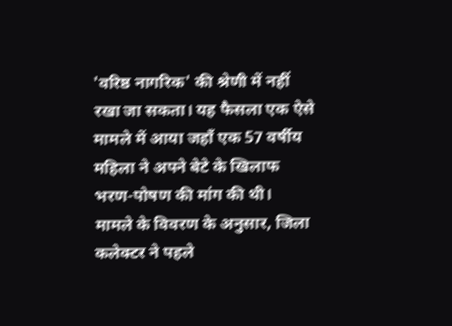'वरिष्ठ नागरिक' की श्रेणी में नहीं रखा जा सकता। यह फैसला एक ऐसे मामले में आया जहाँ एक 57 वर्षीय महिला ने अपने बेटे के खिलाफ भरण-पोषण की मांग की थी।
मामले के विवरण के अनुसार, जिला कलेक्टर ने पहले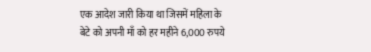एक आदेश जारी किया था जिसमें महिला के बेटे को अपनी माँ को हर महीने 6,000 रुपये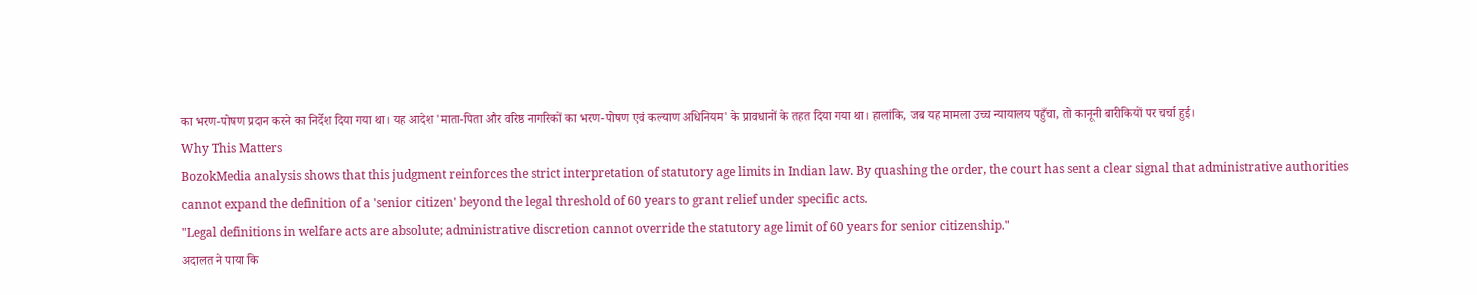का भरण-पोषण प्रदान करने का निर्देश दिया गया था। यह आदेश 'माता-पिता और वरिष्ठ नागरिकों का भरण-पोषण एवं कल्याण अधिनियम' के प्रावधानों के तहत दिया गया था। हालांकि, जब यह मामला उच्च न्यायालय पहुँचा, तो कानूनी बारीकियों पर चर्चा हुई।
Why This Matters
BozokMedia analysis shows that this judgment reinforces the strict interpretation of statutory age limits in Indian law. By quashing the order, the court has sent a clear signal that administrative authorities cannot expand the definition of a 'senior citizen' beyond the legal threshold of 60 years to grant relief under specific acts.
"Legal definitions in welfare acts are absolute; administrative discretion cannot override the statutory age limit of 60 years for senior citizenship."
अदालत ने पाया कि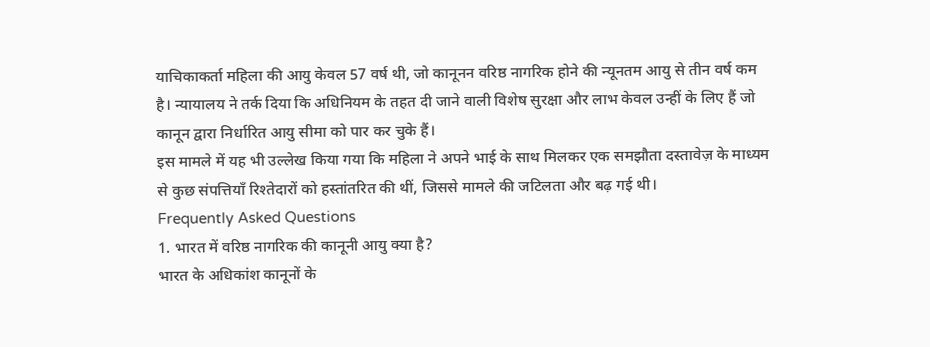याचिकाकर्ता महिला की आयु केवल 57 वर्ष थी, जो कानूनन वरिष्ठ नागरिक होने की न्यूनतम आयु से तीन वर्ष कम है। न्यायालय ने तर्क दिया कि अधिनियम के तहत दी जाने वाली विशेष सुरक्षा और लाभ केवल उन्हीं के लिए हैं जो कानून द्वारा निर्धारित आयु सीमा को पार कर चुके हैं।
इस मामले में यह भी उल्लेख किया गया कि महिला ने अपने भाई के साथ मिलकर एक समझौता दस्तावेज़ के माध्यम से कुछ संपत्तियाँ रिश्तेदारों को हस्तांतरित की थीं, जिससे मामले की जटिलता और बढ़ गई थी।
Frequently Asked Questions
1. भारत में वरिष्ठ नागरिक की कानूनी आयु क्या है?
भारत के अधिकांश कानूनों के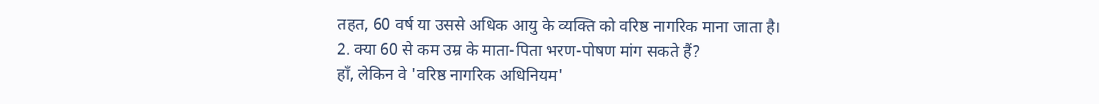तहत, 60 वर्ष या उससे अधिक आयु के व्यक्ति को वरिष्ठ नागरिक माना जाता है।
2. क्या 60 से कम उम्र के माता-पिता भरण-पोषण मांग सकते हैं?
हाँ, लेकिन वे 'वरिष्ठ नागरिक अधिनियम'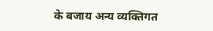के बजाय अन्य व्यक्तिगत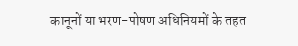कानूनों या भरण-पोषण अधिनियमों के तहत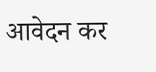आवेदन कर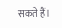सकते हैं।